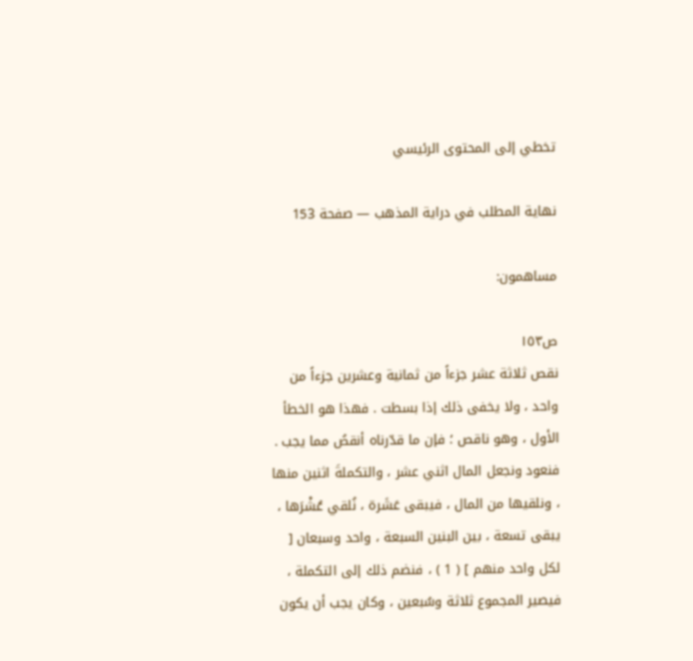تخطي إلى المحتوى الرئيسي

نهاية المطلب في دراية المذهب — صفحة 153

مساهمون:

ص١٥٣
نقص ثلاثة عشر جزءاً من ثمانية وعشرين جزءاً من واحد ، ولا يخفى ذلك إذا بسطت . فهذا هو الخطأ الأول ، وهو ناقص ؛ فإن ما قدّرناه أنقصُ مما يجب . فنعود ونجعل المال اثني عشر ، والتكملةَ اثنين منها ، ونلقيها من المال ، فيبقى عَشَرة ، نُلقي عُشْرَها ، يبقى تسعة ، بين البنين السبعة ، واحد وسبعان [ لكل واحد منهم ] ( 1 ) ، فنضم ذلك إلى التكملة ، فيصير المجموع ثلاثة وسُبعين ، وكان يجب أن يكون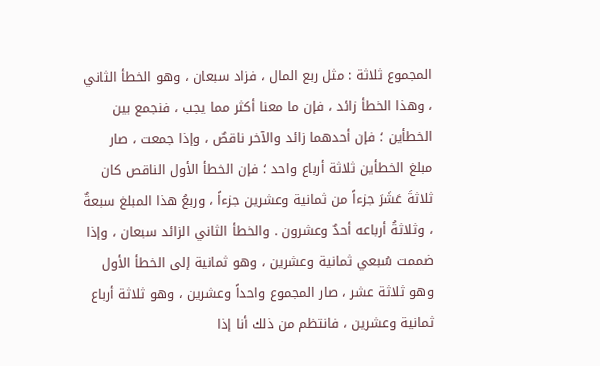المجموع ثلاثة : مثل ربع المال ، فزاد سبعان ، وهو الخطأ الثاني ، وهذا الخطأ زائد ، فإن ما معنا أكثر مما يجب ، فنجمع بين الخطأين ؛ فإن أحدهما زائد والآخر ناقصٌ ، وإذا جمعت ، صار مبلغ الخطأين ثلاثة أرباع واحد ؛ فإن الخطأ الأول الناقص كان ثلاثةَ عَشَرَ جزءاً من ثمانية وعشرين جزءاً ، وربعُ هذا المبلغ سبعةٌ ، وثلاثةُ أرباعه أحدٌ وعشرون . والخطأ الثاني الزائد سبعان ، وإذا ضممت سُبعي ثمانية وعشرين ، وهو ثمانية إلى الخطأ الأول وهو ثلاثة عشر ، صار المجموع واحداً وعشرين ، وهو ثلاثة أرباع ثمانية وعشرين ، فانتظم من ذلك أنا إذا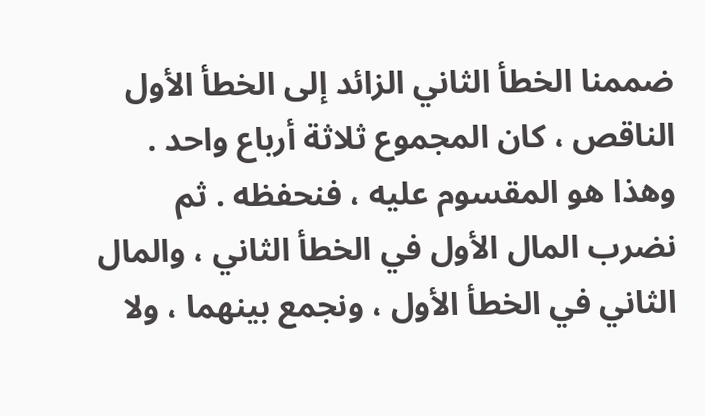ضممنا الخطأ الثاني الزائد إلى الخطأ الأول الناقص ، كان المجموع ثلاثة أرباع واحد . وهذا هو المقسوم عليه ، فنحفظه . ثم نضرب المال الأول في الخطأ الثاني ، والمال الثاني في الخطأ الأول ، ونجمع بينهما ، ولا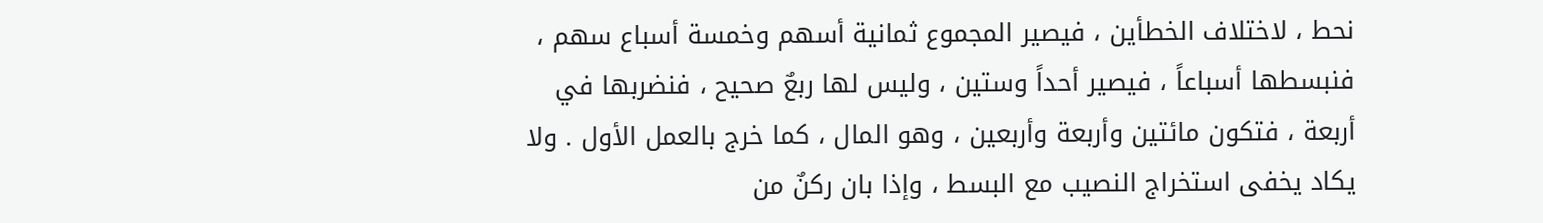نحط ، لاختلاف الخطأين ، فيصير المجموع ثمانية أسهم وخمسة أسباع سهم ، فنبسطها أسباعاً ، فيصير أحداً وستين ، وليس لها ربعٌ صحيح ، فنضربها في أربعة ، فتكون مائتين وأربعة وأربعين ، وهو المال ، كما خرج بالعمل الأول . ولا يكاد يخفى استخراج النصيب مع البسط ، وإذا بان ركنٌ من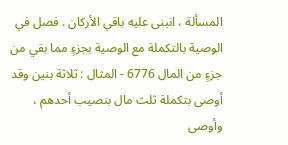المسألة ، انبنى عليه باقي الأركان . فصل في الوصية بالتكملة مع الوصية بجزءٍ مما بقي من جزءٍ من المال 6776 - المثال : ثلاثة بنين وقد أوصى بتكملة ثلث مال بنصيب أحدهم ، وأوصى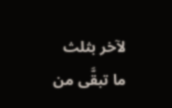لآخر بثلث ما تبقَّى من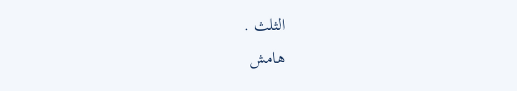الثلث .
هامش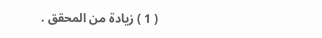( 1 ) زيادة من المحقق .